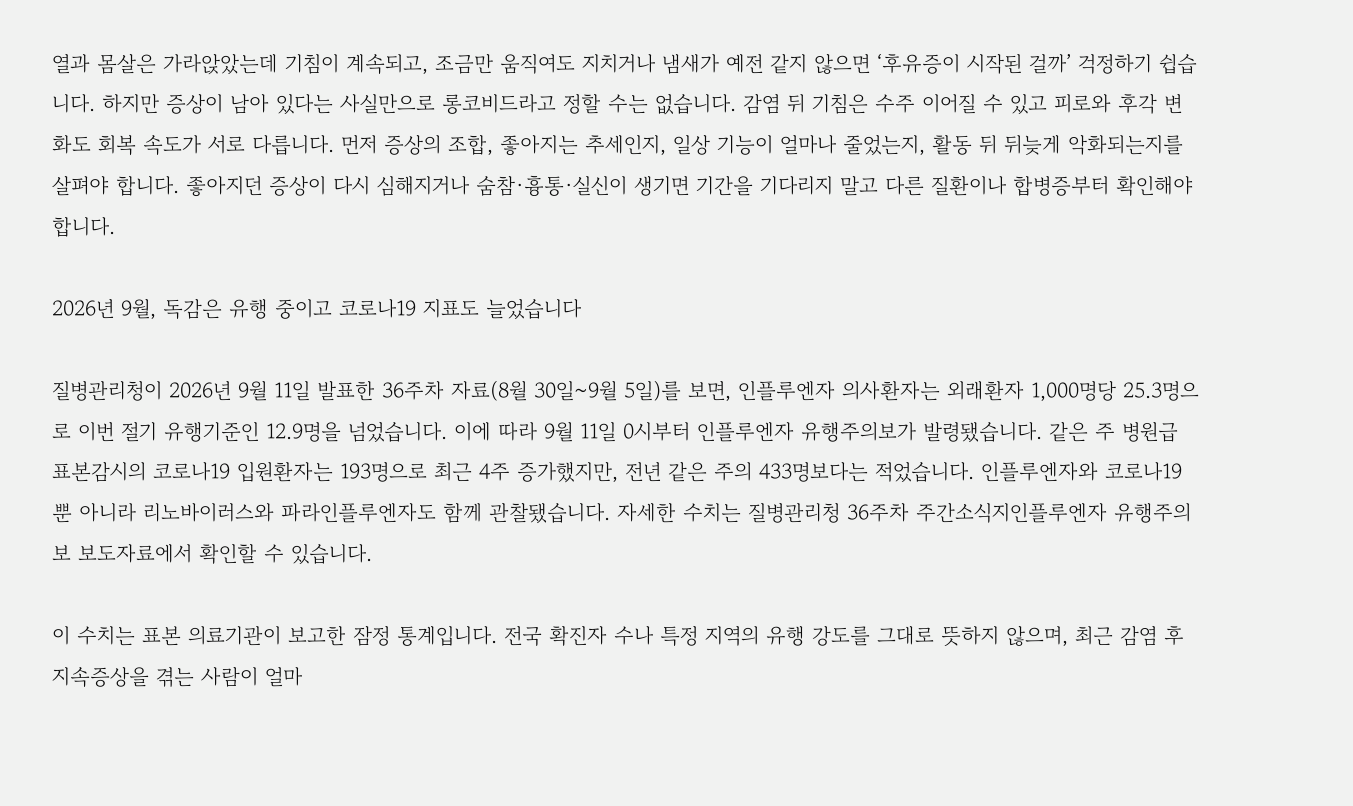열과 몸살은 가라앉았는데 기침이 계속되고, 조금만 움직여도 지치거나 냄새가 예전 같지 않으면 ‘후유증이 시작된 걸까’ 걱정하기 쉽습니다. 하지만 증상이 남아 있다는 사실만으로 롱코비드라고 정할 수는 없습니다. 감염 뒤 기침은 수주 이어질 수 있고 피로와 후각 변화도 회복 속도가 서로 다릅니다. 먼저 증상의 조합, 좋아지는 추세인지, 일상 기능이 얼마나 줄었는지, 활동 뒤 뒤늦게 악화되는지를 살펴야 합니다. 좋아지던 증상이 다시 심해지거나 숨참·흉통·실신이 생기면 기간을 기다리지 말고 다른 질환이나 합병증부터 확인해야 합니다.

2026년 9월, 독감은 유행 중이고 코로나19 지표도 늘었습니다

질병관리청이 2026년 9월 11일 발표한 36주차 자료(8월 30일~9월 5일)를 보면, 인플루엔자 의사환자는 외래환자 1,000명당 25.3명으로 이번 절기 유행기준인 12.9명을 넘었습니다. 이에 따라 9월 11일 0시부터 인플루엔자 유행주의보가 발령됐습니다. 같은 주 병원급 표본감시의 코로나19 입원환자는 193명으로 최근 4주 증가했지만, 전년 같은 주의 433명보다는 적었습니다. 인플루엔자와 코로나19뿐 아니라 리노바이러스와 파라인플루엔자도 함께 관찰됐습니다. 자세한 수치는 질병관리청 36주차 주간소식지인플루엔자 유행주의보 보도자료에서 확인할 수 있습니다.

이 수치는 표본 의료기관이 보고한 잠정 통계입니다. 전국 확진자 수나 특정 지역의 유행 강도를 그대로 뜻하지 않으며, 최근 감염 후 지속증상을 겪는 사람이 얼마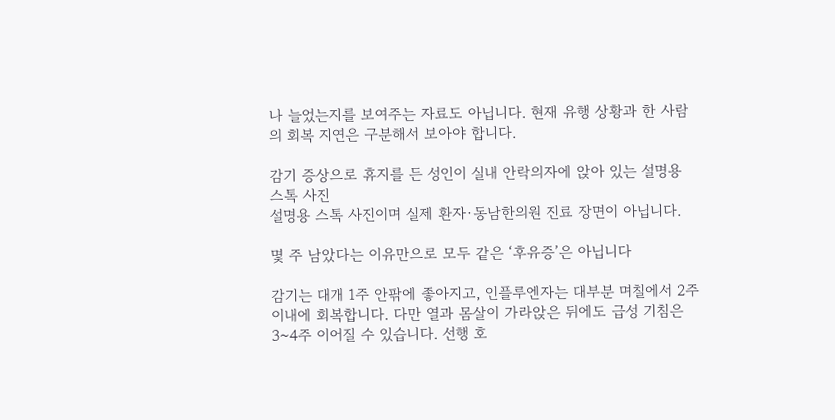나 늘었는지를 보여주는 자료도 아닙니다. 현재 유행 상황과 한 사람의 회복 지연은 구분해서 보아야 합니다.

감기 증상으로 휴지를 든 성인이 실내 안락의자에 앉아 있는 설명용 스톡 사진
설명용 스톡 사진이며 실제 환자·동남한의원 진료 장면이 아닙니다.

몇 주 남았다는 이유만으로 모두 같은 ‘후유증’은 아닙니다

감기는 대개 1주 안팎에 좋아지고, 인플루엔자는 대부분 며칠에서 2주 이내에 회복합니다. 다만 열과 몸살이 가라앉은 뒤에도 급성 기침은 3~4주 이어질 수 있습니다. 선행 호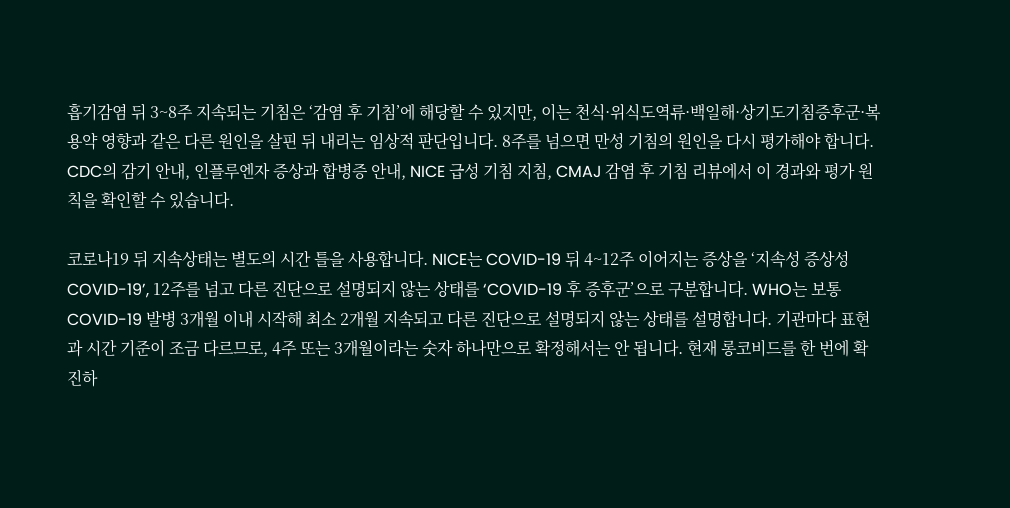흡기감염 뒤 3~8주 지속되는 기침은 ‘감염 후 기침’에 해당할 수 있지만, 이는 천식·위식도역류·백일해·상기도기침증후군·복용약 영향과 같은 다른 원인을 살핀 뒤 내리는 임상적 판단입니다. 8주를 넘으면 만성 기침의 원인을 다시 평가해야 합니다. CDC의 감기 안내, 인플루엔자 증상과 합병증 안내, NICE 급성 기침 지침, CMAJ 감염 후 기침 리뷰에서 이 경과와 평가 원칙을 확인할 수 있습니다.

코로나19 뒤 지속상태는 별도의 시간 틀을 사용합니다. NICE는 COVID-19 뒤 4~12주 이어지는 증상을 ‘지속성 증상성 COVID-19’, 12주를 넘고 다른 진단으로 설명되지 않는 상태를 ‘COVID-19 후 증후군’으로 구분합니다. WHO는 보통 COVID-19 발병 3개월 이내 시작해 최소 2개월 지속되고 다른 진단으로 설명되지 않는 상태를 설명합니다. 기관마다 표현과 시간 기준이 조금 다르므로, 4주 또는 3개월이라는 숫자 하나만으로 확정해서는 안 됩니다. 현재 롱코비드를 한 번에 확진하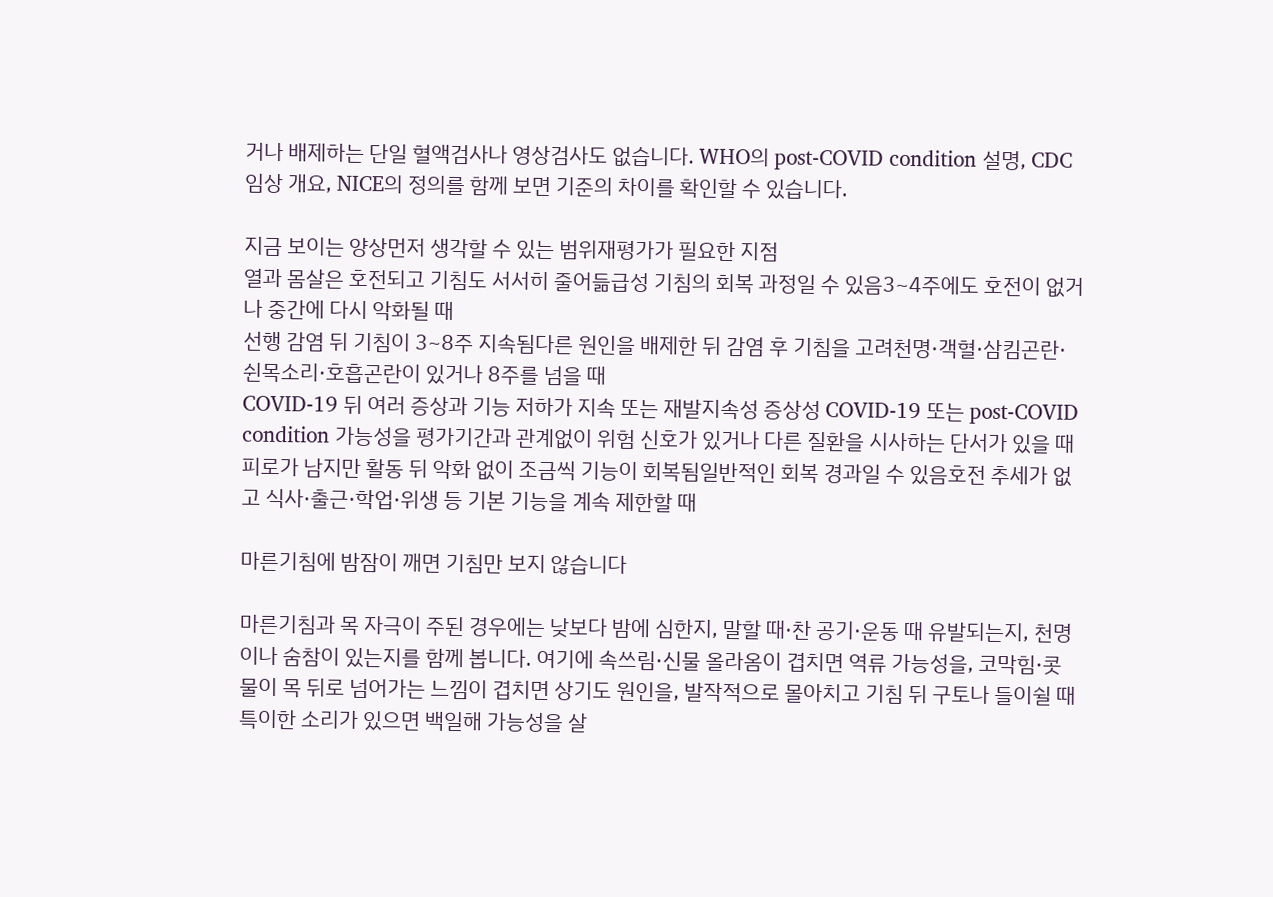거나 배제하는 단일 혈액검사나 영상검사도 없습니다. WHO의 post-COVID condition 설명, CDC 임상 개요, NICE의 정의를 함께 보면 기준의 차이를 확인할 수 있습니다.

지금 보이는 양상먼저 생각할 수 있는 범위재평가가 필요한 지점
열과 몸살은 호전되고 기침도 서서히 줄어듦급성 기침의 회복 과정일 수 있음3~4주에도 호전이 없거나 중간에 다시 악화될 때
선행 감염 뒤 기침이 3~8주 지속됨다른 원인을 배제한 뒤 감염 후 기침을 고려천명·객혈·삼킴곤란·쉰목소리·호흡곤란이 있거나 8주를 넘을 때
COVID-19 뒤 여러 증상과 기능 저하가 지속 또는 재발지속성 증상성 COVID-19 또는 post-COVID condition 가능성을 평가기간과 관계없이 위험 신호가 있거나 다른 질환을 시사하는 단서가 있을 때
피로가 남지만 활동 뒤 악화 없이 조금씩 기능이 회복됨일반적인 회복 경과일 수 있음호전 추세가 없고 식사·출근·학업·위생 등 기본 기능을 계속 제한할 때

마른기침에 밤잠이 깨면 기침만 보지 않습니다

마른기침과 목 자극이 주된 경우에는 낮보다 밤에 심한지, 말할 때·찬 공기·운동 때 유발되는지, 천명이나 숨참이 있는지를 함께 봅니다. 여기에 속쓰림·신물 올라옴이 겹치면 역류 가능성을, 코막힘·콧물이 목 뒤로 넘어가는 느낌이 겹치면 상기도 원인을, 발작적으로 몰아치고 기침 뒤 구토나 들이쉴 때 특이한 소리가 있으면 백일해 가능성을 살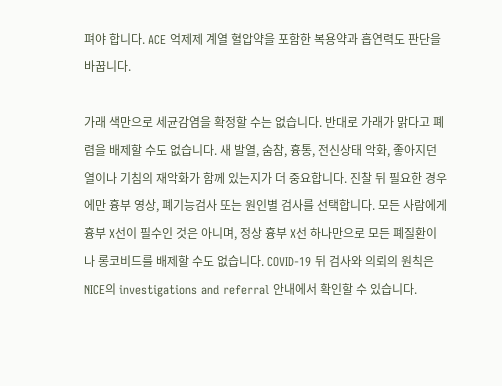펴야 합니다. ACE 억제제 계열 혈압약을 포함한 복용약과 흡연력도 판단을 바꿉니다.

가래 색만으로 세균감염을 확정할 수는 없습니다. 반대로 가래가 맑다고 폐렴을 배제할 수도 없습니다. 새 발열, 숨참, 흉통, 전신상태 악화, 좋아지던 열이나 기침의 재악화가 함께 있는지가 더 중요합니다. 진찰 뒤 필요한 경우에만 흉부 영상, 폐기능검사 또는 원인별 검사를 선택합니다. 모든 사람에게 흉부 X선이 필수인 것은 아니며, 정상 흉부 X선 하나만으로 모든 폐질환이나 롱코비드를 배제할 수도 없습니다. COVID-19 뒤 검사와 의뢰의 원칙은 NICE의 investigations and referral 안내에서 확인할 수 있습니다.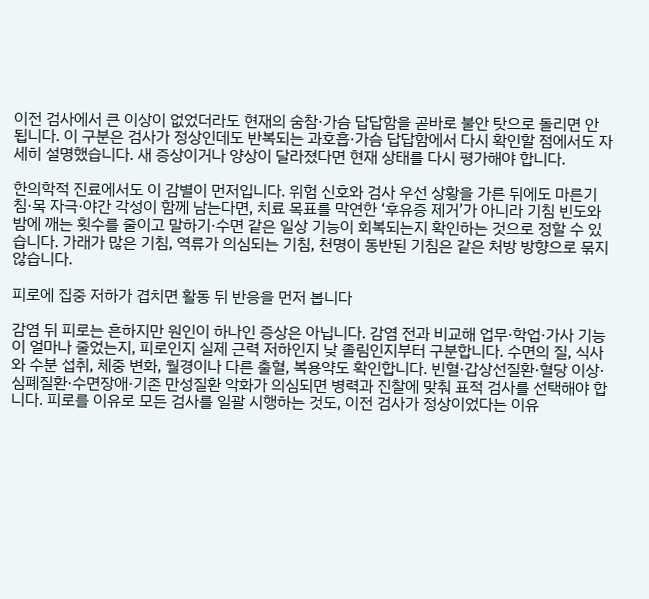이전 검사에서 큰 이상이 없었더라도 현재의 숨참·가슴 답답함을 곧바로 불안 탓으로 돌리면 안 됩니다. 이 구분은 검사가 정상인데도 반복되는 과호흡·가슴 답답함에서 다시 확인할 점에서도 자세히 설명했습니다. 새 증상이거나 양상이 달라졌다면 현재 상태를 다시 평가해야 합니다.

한의학적 진료에서도 이 감별이 먼저입니다. 위험 신호와 검사 우선 상황을 가른 뒤에도 마른기침·목 자극·야간 각성이 함께 남는다면, 치료 목표를 막연한 ‘후유증 제거’가 아니라 기침 빈도와 밤에 깨는 횟수를 줄이고 말하기·수면 같은 일상 기능이 회복되는지 확인하는 것으로 정할 수 있습니다. 가래가 많은 기침, 역류가 의심되는 기침, 천명이 동반된 기침은 같은 처방 방향으로 묶지 않습니다.

피로에 집중 저하가 겹치면 활동 뒤 반응을 먼저 봅니다

감염 뒤 피로는 흔하지만 원인이 하나인 증상은 아닙니다. 감염 전과 비교해 업무·학업·가사 기능이 얼마나 줄었는지, 피로인지 실제 근력 저하인지 낮 졸림인지부터 구분합니다. 수면의 질, 식사와 수분 섭취, 체중 변화, 월경이나 다른 출혈, 복용약도 확인합니다. 빈혈·갑상선질환·혈당 이상·심폐질환·수면장애·기존 만성질환 악화가 의심되면 병력과 진찰에 맞춰 표적 검사를 선택해야 합니다. 피로를 이유로 모든 검사를 일괄 시행하는 것도, 이전 검사가 정상이었다는 이유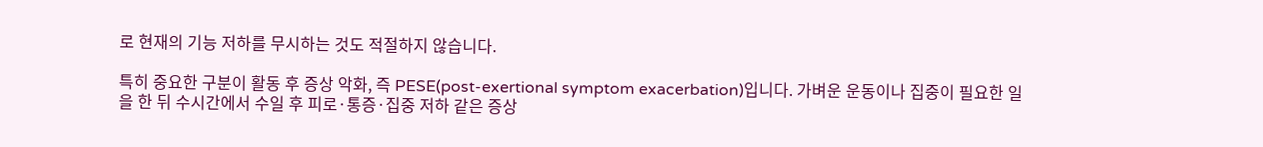로 현재의 기능 저하를 무시하는 것도 적절하지 않습니다.

특히 중요한 구분이 활동 후 증상 악화, 즉 PESE(post-exertional symptom exacerbation)입니다. 가벼운 운동이나 집중이 필요한 일을 한 뒤 수시간에서 수일 후 피로·통증·집중 저하 같은 증상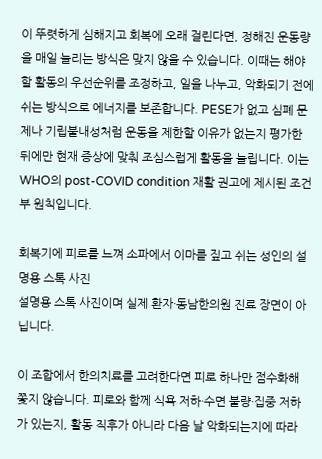이 뚜렷하게 심해지고 회복에 오래 걸린다면, 정해진 운동량을 매일 늘리는 방식은 맞지 않을 수 있습니다. 이때는 해야 할 활동의 우선순위를 조정하고, 일을 나누고, 악화되기 전에 쉬는 방식으로 에너지를 보존합니다. PESE가 없고 심폐 문제나 기립불내성처럼 운동을 제한할 이유가 없는지 평가한 뒤에만 현재 증상에 맞춰 조심스럽게 활동을 늘립니다. 이는 WHO의 post-COVID condition 재활 권고에 제시된 조건부 원칙입니다.

회복기에 피로를 느껴 소파에서 이마를 짚고 쉬는 성인의 설명용 스톡 사진
설명용 스톡 사진이며 실제 환자·동남한의원 진료 장면이 아닙니다.

이 조합에서 한의치료를 고려한다면 피로 하나만 점수화해 쫓지 않습니다. 피로와 함께 식욕 저하·수면 불량·집중 저하가 있는지, 활동 직후가 아니라 다음 날 악화되는지에 따라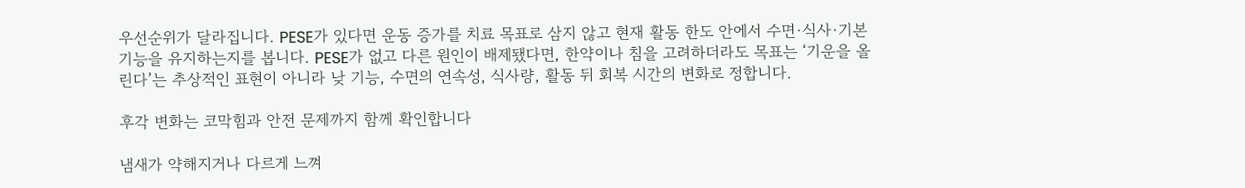우선순위가 달라집니다. PESE가 있다면 운동 증가를 치료 목표로 삼지 않고 현재 활동 한도 안에서 수면·식사·기본 기능을 유지하는지를 봅니다. PESE가 없고 다른 원인이 배제됐다면, 한약이나 침을 고려하더라도 목표는 ‘기운을 올린다’는 추상적인 표현이 아니라 낮 기능, 수면의 연속성, 식사량, 활동 뒤 회복 시간의 변화로 정합니다.

후각 변화는 코막힘과 안전 문제까지 함께 확인합니다

냄새가 약해지거나 다르게 느껴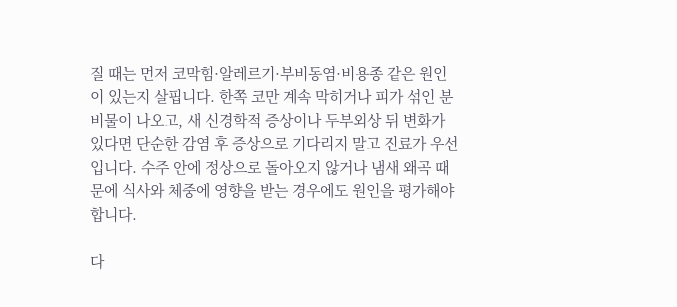질 때는 먼저 코막힘·알레르기·부비동염·비용종 같은 원인이 있는지 살핍니다. 한쪽 코만 계속 막히거나 피가 섞인 분비물이 나오고, 새 신경학적 증상이나 두부외상 뒤 변화가 있다면 단순한 감염 후 증상으로 기다리지 말고 진료가 우선입니다. 수주 안에 정상으로 돌아오지 않거나 냄새 왜곡 때문에 식사와 체중에 영향을 받는 경우에도 원인을 평가해야 합니다.

다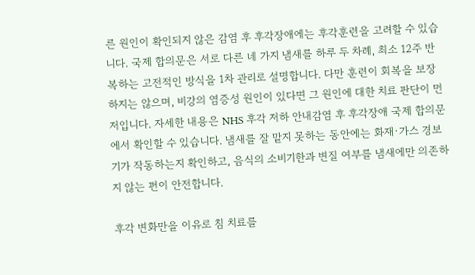른 원인이 확인되지 않은 감염 후 후각장애에는 후각훈련을 고려할 수 있습니다. 국제 합의문은 서로 다른 네 가지 냄새를 하루 두 차례, 최소 12주 반복하는 고전적인 방식을 1차 관리로 설명합니다. 다만 훈련이 회복을 보장하지는 않으며, 비강의 염증성 원인이 있다면 그 원인에 대한 치료 판단이 먼저입니다. 자세한 내용은 NHS 후각 저하 안내감염 후 후각장애 국제 합의문에서 확인할 수 있습니다. 냄새를 잘 맡지 못하는 동안에는 화재·가스 경보기가 작동하는지 확인하고, 음식의 소비기한과 변질 여부를 냄새에만 의존하지 않는 편이 안전합니다.

후각 변화만을 이유로 침 치료를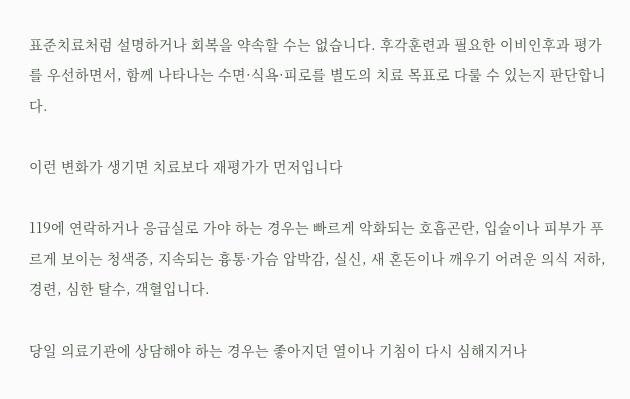표준치료처럼 설명하거나 회복을 약속할 수는 없습니다. 후각훈련과 필요한 이비인후과 평가를 우선하면서, 함께 나타나는 수면·식욕·피로를 별도의 치료 목표로 다룰 수 있는지 판단합니다.

이런 변화가 생기면 치료보다 재평가가 먼저입니다

119에 연락하거나 응급실로 가야 하는 경우는 빠르게 악화되는 호흡곤란, 입술이나 피부가 푸르게 보이는 청색증, 지속되는 흉통·가슴 압박감, 실신, 새 혼돈이나 깨우기 어려운 의식 저하, 경련, 심한 탈수, 객혈입니다.

당일 의료기관에 상담해야 하는 경우는 좋아지던 열이나 기침이 다시 심해지거나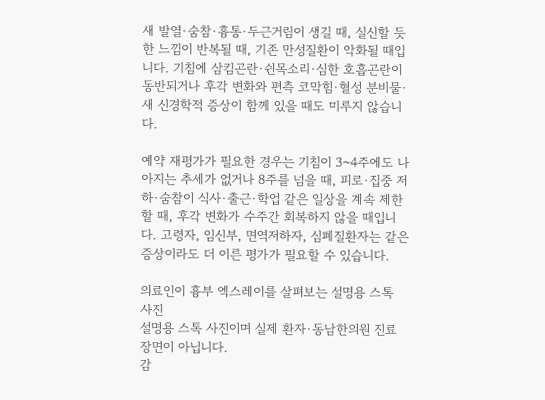새 발열·숨참·흉통·두근거림이 생길 때, 실신할 듯한 느낌이 반복될 때, 기존 만성질환이 악화될 때입니다. 기침에 삼킴곤란·쉰목소리·심한 호흡곤란이 동반되거나 후각 변화와 편측 코막힘·혈성 분비물·새 신경학적 증상이 함께 있을 때도 미루지 않습니다.

예약 재평가가 필요한 경우는 기침이 3~4주에도 나아지는 추세가 없거나 8주를 넘을 때, 피로·집중 저하·숨참이 식사·출근·학업 같은 일상을 계속 제한할 때, 후각 변화가 수주간 회복하지 않을 때입니다. 고령자, 임신부, 면역저하자, 심폐질환자는 같은 증상이라도 더 이른 평가가 필요할 수 있습니다.

의료인이 흉부 엑스레이를 살펴보는 설명용 스톡 사진
설명용 스톡 사진이며 실제 환자·동남한의원 진료 장면이 아닙니다.
감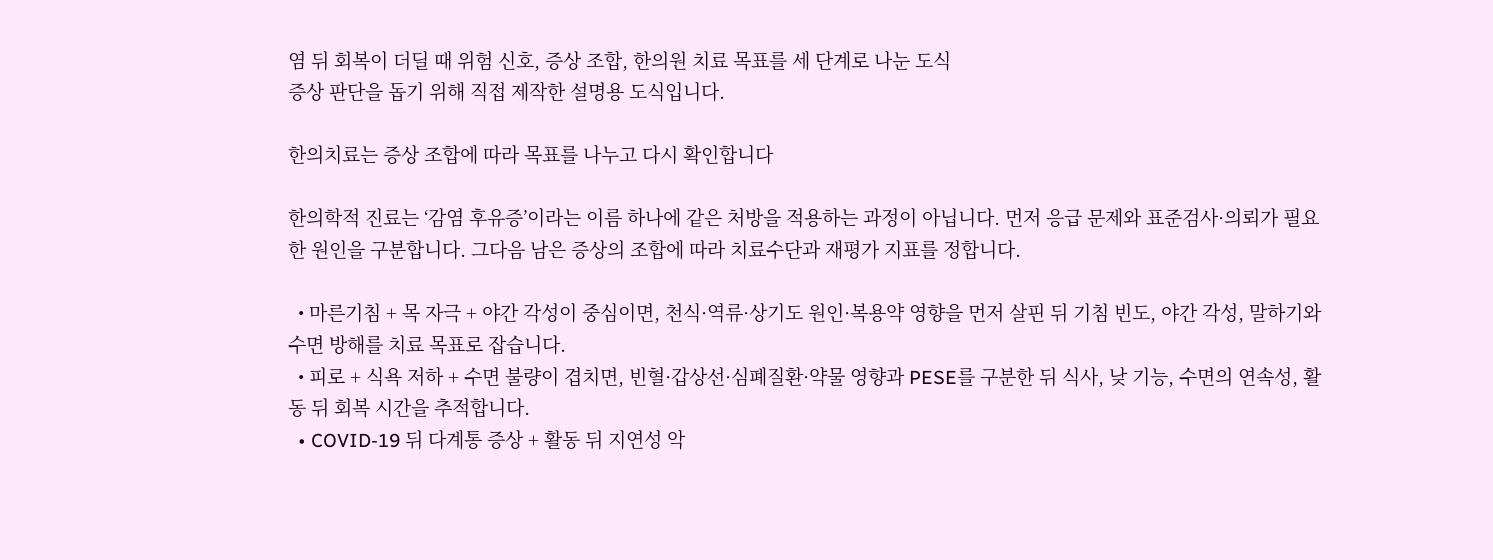염 뒤 회복이 더딜 때 위험 신호, 증상 조합, 한의원 치료 목표를 세 단계로 나눈 도식
증상 판단을 돕기 위해 직접 제작한 설명용 도식입니다.

한의치료는 증상 조합에 따라 목표를 나누고 다시 확인합니다

한의학적 진료는 ‘감염 후유증’이라는 이름 하나에 같은 처방을 적용하는 과정이 아닙니다. 먼저 응급 문제와 표준검사·의뢰가 필요한 원인을 구분합니다. 그다음 남은 증상의 조합에 따라 치료수단과 재평가 지표를 정합니다.

  • 마른기침 + 목 자극 + 야간 각성이 중심이면, 천식·역류·상기도 원인·복용약 영향을 먼저 살핀 뒤 기침 빈도, 야간 각성, 말하기와 수면 방해를 치료 목표로 잡습니다.
  • 피로 + 식욕 저하 + 수면 불량이 겹치면, 빈혈·갑상선·심폐질환·약물 영향과 PESE를 구분한 뒤 식사, 낮 기능, 수면의 연속성, 활동 뒤 회복 시간을 추적합니다.
  • COVID-19 뒤 다계통 증상 + 활동 뒤 지연성 악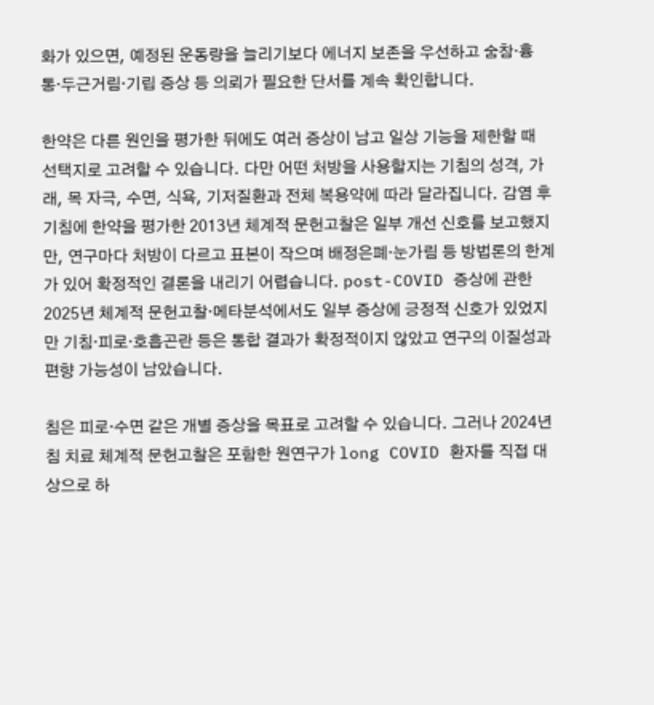화가 있으면, 예정된 운동량을 늘리기보다 에너지 보존을 우선하고 숨참·흉통·두근거림·기립 증상 등 의뢰가 필요한 단서를 계속 확인합니다.

한약은 다른 원인을 평가한 뒤에도 여러 증상이 남고 일상 기능을 제한할 때 선택지로 고려할 수 있습니다. 다만 어떤 처방을 사용할지는 기침의 성격, 가래, 목 자극, 수면, 식욕, 기저질환과 전체 복용약에 따라 달라집니다. 감염 후 기침에 한약을 평가한 2013년 체계적 문헌고찰은 일부 개선 신호를 보고했지만, 연구마다 처방이 다르고 표본이 작으며 배정은폐·눈가림 등 방법론의 한계가 있어 확정적인 결론을 내리기 어렵습니다. post-COVID 증상에 관한 2025년 체계적 문헌고찰·메타분석에서도 일부 증상에 긍정적 신호가 있었지만 기침·피로·호흡곤란 등은 통합 결과가 확정적이지 않았고 연구의 이질성과 편향 가능성이 남았습니다.

침은 피로·수면 같은 개별 증상을 목표로 고려할 수 있습니다. 그러나 2024년 침 치료 체계적 문헌고찰은 포함한 원연구가 long COVID 환자를 직접 대상으로 하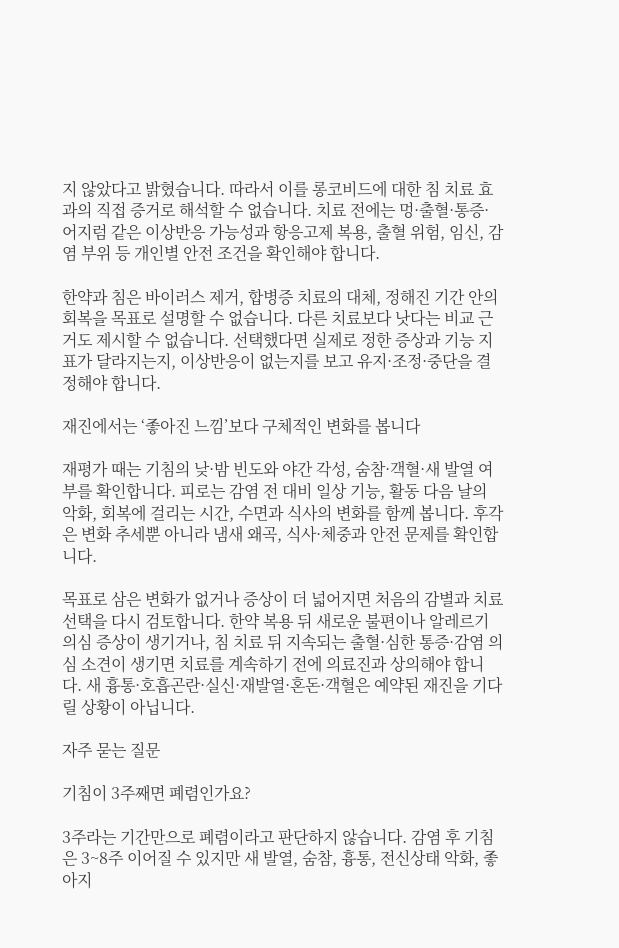지 않았다고 밝혔습니다. 따라서 이를 롱코비드에 대한 침 치료 효과의 직접 증거로 해석할 수 없습니다. 치료 전에는 멍·출혈·통증·어지럼 같은 이상반응 가능성과 항응고제 복용, 출혈 위험, 임신, 감염 부위 등 개인별 안전 조건을 확인해야 합니다.

한약과 침은 바이러스 제거, 합병증 치료의 대체, 정해진 기간 안의 회복을 목표로 설명할 수 없습니다. 다른 치료보다 낫다는 비교 근거도 제시할 수 없습니다. 선택했다면 실제로 정한 증상과 기능 지표가 달라지는지, 이상반응이 없는지를 보고 유지·조정·중단을 결정해야 합니다.

재진에서는 ‘좋아진 느낌’보다 구체적인 변화를 봅니다

재평가 때는 기침의 낮·밤 빈도와 야간 각성, 숨참·객혈·새 발열 여부를 확인합니다. 피로는 감염 전 대비 일상 기능, 활동 다음 날의 악화, 회복에 걸리는 시간, 수면과 식사의 변화를 함께 봅니다. 후각은 변화 추세뿐 아니라 냄새 왜곡, 식사·체중과 안전 문제를 확인합니다.

목표로 삼은 변화가 없거나 증상이 더 넓어지면 처음의 감별과 치료 선택을 다시 검토합니다. 한약 복용 뒤 새로운 불편이나 알레르기 의심 증상이 생기거나, 침 치료 뒤 지속되는 출혈·심한 통증·감염 의심 소견이 생기면 치료를 계속하기 전에 의료진과 상의해야 합니다. 새 흉통·호흡곤란·실신·재발열·혼돈·객혈은 예약된 재진을 기다릴 상황이 아닙니다.

자주 묻는 질문

기침이 3주째면 폐렴인가요?

3주라는 기간만으로 폐렴이라고 판단하지 않습니다. 감염 후 기침은 3~8주 이어질 수 있지만 새 발열, 숨참, 흉통, 전신상태 악화, 좋아지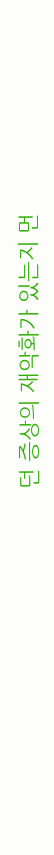던 증상의 재악화가 있는지 먼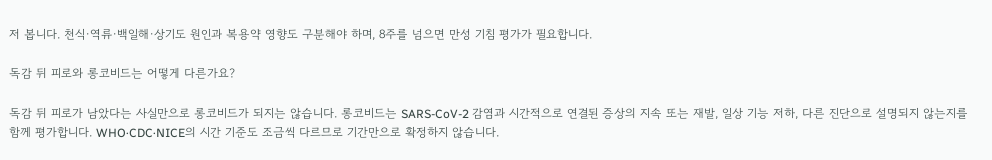저 봅니다. 천식·역류·백일해·상기도 원인과 복용약 영향도 구분해야 하며, 8주를 넘으면 만성 기침 평가가 필요합니다.

독감 뒤 피로와 롱코비드는 어떻게 다른가요?

독감 뒤 피로가 남았다는 사실만으로 롱코비드가 되지는 않습니다. 롱코비드는 SARS-CoV-2 감염과 시간적으로 연결된 증상의 지속 또는 재발, 일상 기능 저하, 다른 진단으로 설명되지 않는지를 함께 평가합니다. WHO·CDC·NICE의 시간 기준도 조금씩 다르므로 기간만으로 확정하지 않습니다.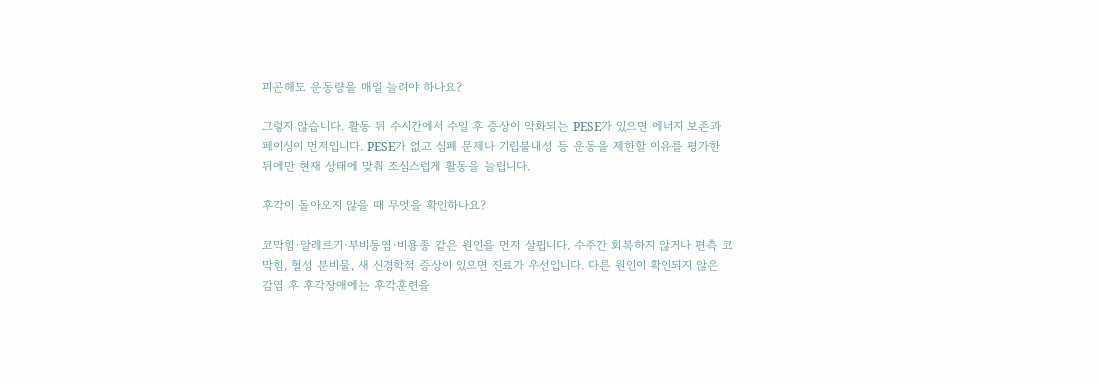피곤해도 운동량을 매일 늘려야 하나요?

그렇지 않습니다. 활동 뒤 수시간에서 수일 후 증상이 악화되는 PESE가 있으면 에너지 보존과 페이싱이 먼저입니다. PESE가 없고 심폐 문제나 기립불내성 등 운동을 제한할 이유를 평가한 뒤에만 현재 상태에 맞춰 조심스럽게 활동을 늘립니다.

후각이 돌아오지 않을 때 무엇을 확인하나요?

코막힘·알레르기·부비동염·비용종 같은 원인을 먼저 살핍니다. 수주간 회복하지 않거나 편측 코막힘, 혈성 분비물, 새 신경학적 증상이 있으면 진료가 우선입니다. 다른 원인이 확인되지 않은 감염 후 후각장애에는 후각훈련을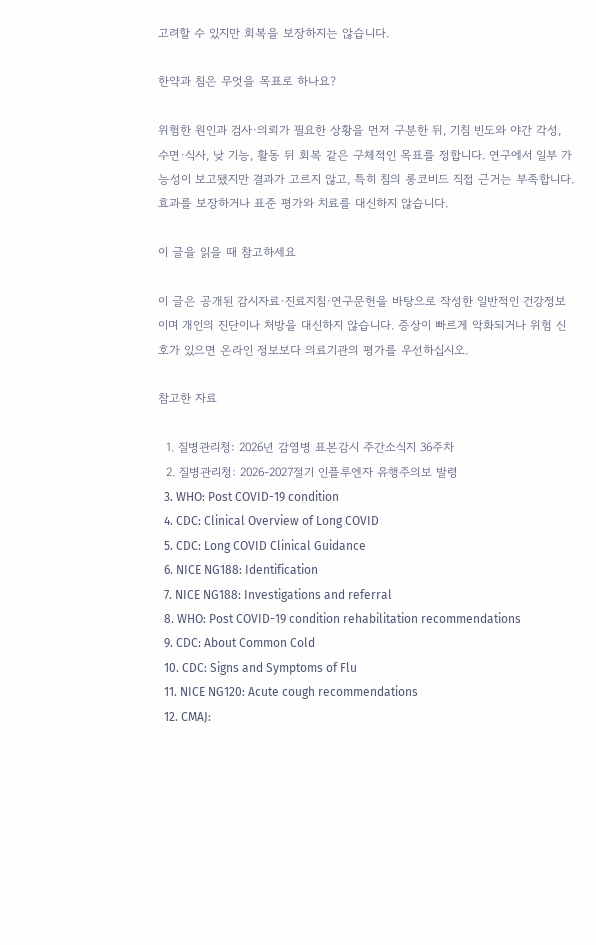고려할 수 있지만 회복을 보장하지는 않습니다.

한약과 침은 무엇을 목표로 하나요?

위험한 원인과 검사·의뢰가 필요한 상황을 먼저 구분한 뒤, 기침 빈도와 야간 각성, 수면·식사, 낮 기능, 활동 뒤 회복 같은 구체적인 목표를 정합니다. 연구에서 일부 가능성이 보고됐지만 결과가 고르지 않고, 특히 침의 롱코비드 직접 근거는 부족합니다. 효과를 보장하거나 표준 평가와 치료를 대신하지 않습니다.

이 글을 읽을 때 참고하세요

이 글은 공개된 감시자료·진료지침·연구문헌을 바탕으로 작성한 일반적인 건강정보이며 개인의 진단이나 처방을 대신하지 않습니다. 증상이 빠르게 악화되거나 위험 신호가 있으면 온라인 정보보다 의료기관의 평가를 우선하십시오.

참고한 자료

  1. 질병관리청: 2026년 감염병 표본감시 주간소식지 36주차
  2. 질병관리청: 2026-2027절기 인플루엔자 유행주의보 발령
  3. WHO: Post COVID-19 condition
  4. CDC: Clinical Overview of Long COVID
  5. CDC: Long COVID Clinical Guidance
  6. NICE NG188: Identification
  7. NICE NG188: Investigations and referral
  8. WHO: Post COVID-19 condition rehabilitation recommendations
  9. CDC: About Common Cold
  10. CDC: Signs and Symptoms of Flu
  11. NICE NG120: Acute cough recommendations
  12. CMAJ: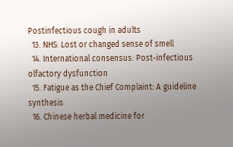Postinfectious cough in adults
  13. NHS: Lost or changed sense of smell
  14. International consensus: Post-infectious olfactory dysfunction
  15. Fatigue as the Chief Complaint: A guideline synthesis
  16. Chinese herbal medicine for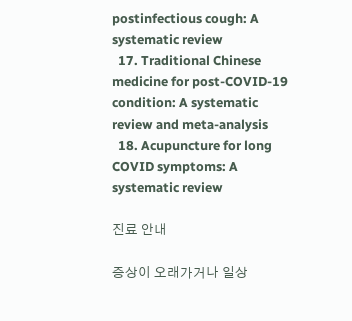postinfectious cough: A systematic review
  17. Traditional Chinese medicine for post-COVID-19 condition: A systematic review and meta-analysis
  18. Acupuncture for long COVID symptoms: A systematic review

진료 안내

증상이 오래가거나 일상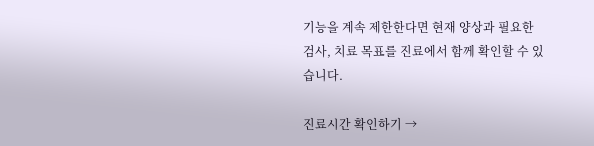기능을 계속 제한한다면 현재 양상과 필요한 검사, 치료 목표를 진료에서 함께 확인할 수 있습니다.

진료시간 확인하기 →